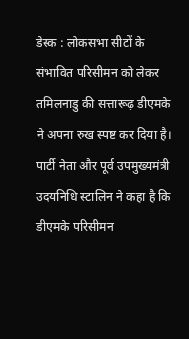डेस्क : लोकसभा सीटों के संभावित परिसीमन को लेकर तमिलनाडु की सत्तारूढ़ डीएमके ने अपना रुख स्पष्ट कर दिया है। पार्टी नेता और पूर्व उपमुख्यमंत्री उदयनिधि स्टालिन ने कहा है कि डीएमके परिसीमन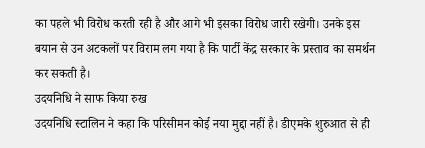का पहले भी विरोध करती रही है और आगे भी इसका विरोध जारी रखेगी। उनके इस बयान से उन अटकलों पर विराम लग गया है कि पार्टी केंद्र सरकार के प्रस्ताव का समर्थन कर सकती है।
उदयनिधि ने साफ किया रुख
उदयनिधि स्टालिन ने कहा कि परिसीमन कोई नया मुद्दा नहीं है। डीएमके शुरुआत से ही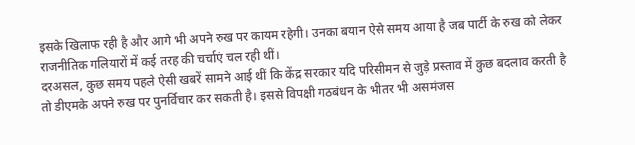इसके खिलाफ रही है और आगे भी अपने रुख पर कायम रहेगी। उनका बयान ऐसे समय आया है जब पार्टी के रुख को लेकर राजनीतिक गलियारों में कई तरह की चर्चाएं चल रही थीं।
दरअसल, कुछ समय पहले ऐसी खबरें सामने आई थीं कि केंद्र सरकार यदि परिसीमन से जुड़े प्रस्ताव में कुछ बदलाव करती है तो डीएमके अपने रुख पर पुनर्विचार कर सकती है। इससे विपक्षी गठबंधन के भीतर भी असमंजस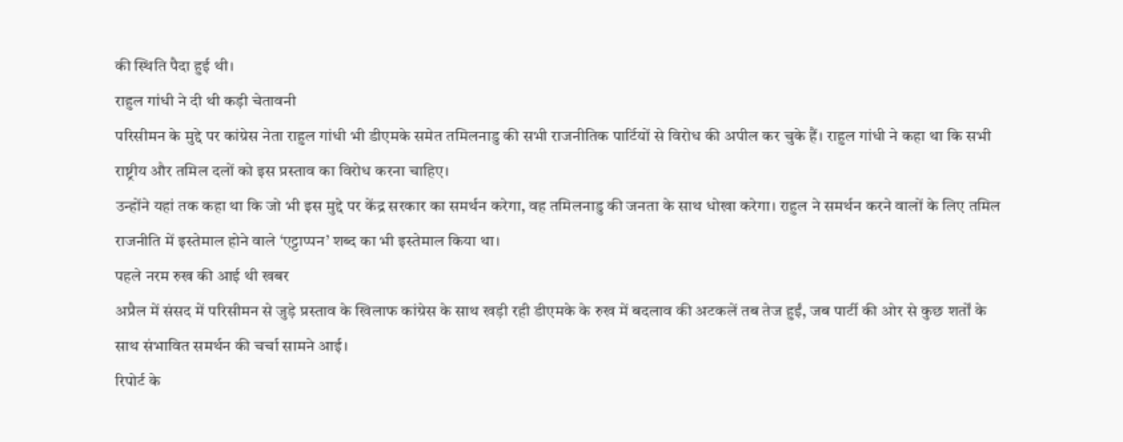की स्थिति पैदा हुई थी।
राहुल गांधी ने दी थी कड़ी चेतावनी
परिसीमन के मुद्दे पर कांग्रेस नेता राहुल गांधी भी डीएमके समेत तमिलनाडु की सभी राजनीतिक पार्टियों से विरोध की अपील कर चुके हैं। राहुल गांधी ने कहा था कि सभी राष्ट्रीय और तमिल दलों को इस प्रस्ताव का विरोध करना चाहिए।
उन्होंने यहां तक कहा था कि जो भी इस मुद्दे पर केंद्र सरकार का समर्थन करेगा, वह तमिलनाडु की जनता के साथ धोखा करेगा। राहुल ने समर्थन करने वालों के लिए तमिल राजनीति में इस्तेमाल होने वाले ‘एट्टाप्पन’ शब्द का भी इस्तेमाल किया था।
पहले नरम रुख की आई थी खबर
अप्रैल में संसद में परिसीमन से जुड़े प्रस्ताव के खिलाफ कांग्रेस के साथ खड़ी रही डीएमके के रुख में बदलाव की अटकलें तब तेज हुईं, जब पार्टी की ओर से कुछ शर्तों के साथ संभावित समर्थन की चर्चा सामने आई।
रिपोर्ट के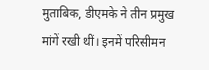मुताबिक, डीएमके ने तीन प्रमुख मांगें रखी थीं। इनमें परिसीमन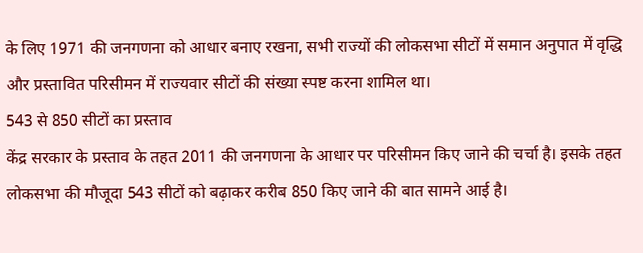के लिए 1971 की जनगणना को आधार बनाए रखना, सभी राज्यों की लोकसभा सीटों में समान अनुपात में वृद्धि और प्रस्तावित परिसीमन में राज्यवार सीटों की संख्या स्पष्ट करना शामिल था।
543 से 850 सीटों का प्रस्ताव
केंद्र सरकार के प्रस्ताव के तहत 2011 की जनगणना के आधार पर परिसीमन किए जाने की चर्चा है। इसके तहत लोकसभा की मौजूदा 543 सीटों को बढ़ाकर करीब 850 किए जाने की बात सामने आई है।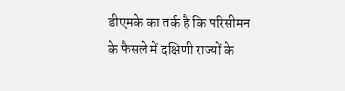डीएमके का तर्क है कि परिसीमन के फैसले में दक्षिणी राज्यों के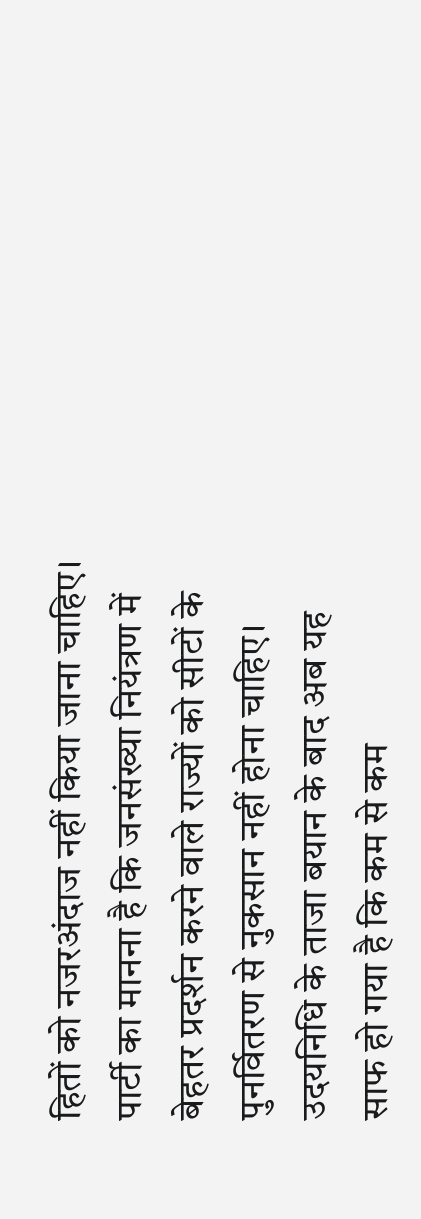हितों को नजरअंदाज नहीं किया जाना चाहिए। पार्टी का मानना है कि जनसंख्या नियंत्रण में बेहतर प्रदर्शन करने वाले राज्यों को सीटों के पुनर्वितरण से नुकसान नहीं होना चाहिए।
उदयनिधि के ताजा बयान के बाद अब यह साफ हो गया है कि कम से कम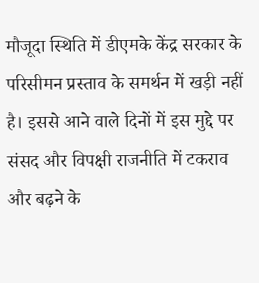मौजूदा स्थिति में डीएमके केंद्र सरकार के परिसीमन प्रस्ताव के समर्थन में खड़ी नहीं है। इससे आने वाले दिनों में इस मुद्दे पर संसद और विपक्षी राजनीति में टकराव और बढ़ने के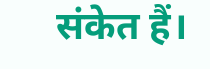संकेत हैं।